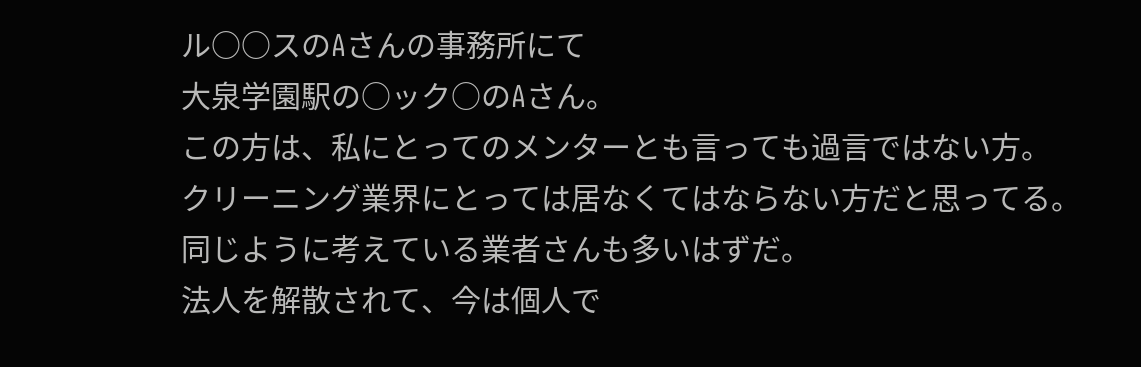ル○○スのAさんの事務所にて
大泉学園駅の○ック○のAさん。
この方は、私にとってのメンターとも言っても過言ではない方。
クリーニング業界にとっては居なくてはならない方だと思ってる。
同じように考えている業者さんも多いはずだ。
法人を解散されて、今は個人で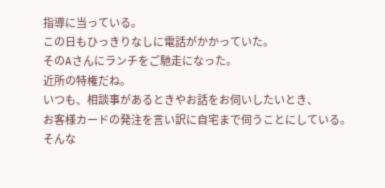指導に当っている。
この日もひっきりなしに電話がかかっていた。
そのAさんにランチをご馳走になった。
近所の特権だね。
いつも、相談事があるときやお話をお伺いしたいとき、
お客様カードの発注を言い訳に自宅まで伺うことにしている。
そんな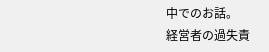中でのお話。
経営者の過失責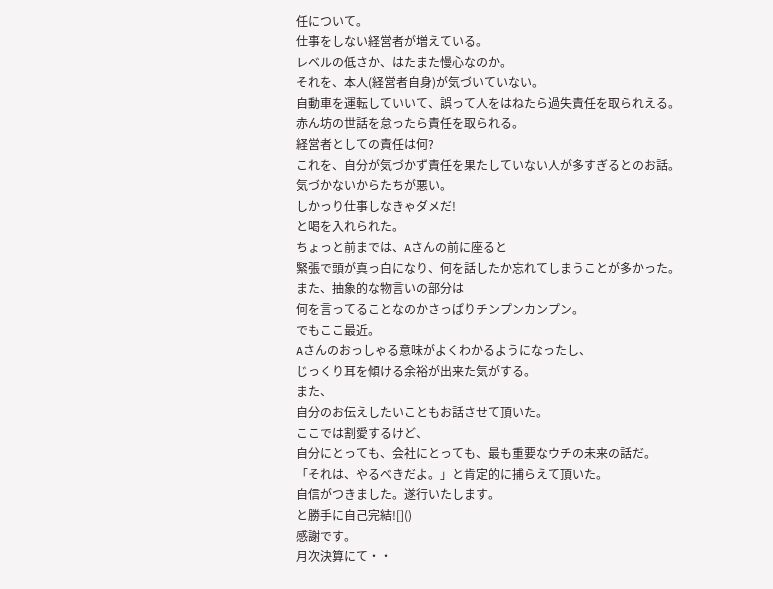任について。
仕事をしない経営者が増えている。
レベルの低さか、はたまた慢心なのか。
それを、本人(経営者自身)が気づいていない。
自動車を運転していいて、誤って人をはねたら過失責任を取られえる。
赤ん坊の世話を怠ったら責任を取られる。
経営者としての責任は何?
これを、自分が気づかず責任を果たしていない人が多すぎるとのお話。
気づかないからたちが悪い。
しかっり仕事しなきゃダメだ!
と喝を入れられた。
ちょっと前までは、Aさんの前に座ると
緊張で頭が真っ白になり、何を話したか忘れてしまうことが多かった。
また、抽象的な物言いの部分は
何を言ってることなのかさっぱりチンプンカンプン。
でもここ最近。
Aさんのおっしゃる意味がよくわかるようになったし、
じっくり耳を傾ける余裕が出来た気がする。
また、
自分のお伝えしたいこともお話させて頂いた。
ここでは割愛するけど、
自分にとっても、会社にとっても、最も重要なウチの未来の話だ。
「それは、やるべきだよ。」と肯定的に捕らえて頂いた。
自信がつきました。遂行いたします。
と勝手に自己完結![]()
感謝です。
月次決算にて・・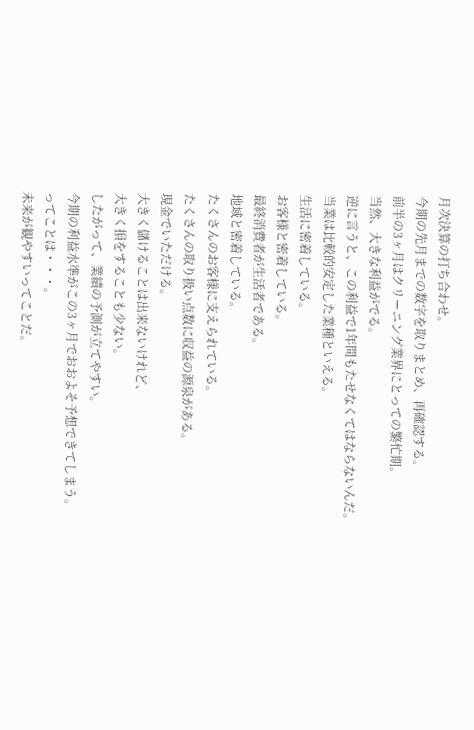月次決算の打ち合わせ。
今期の先月までの数字を取りまとめ、再確認する。
前半の3ヶ月はクリーニング業界にとっての繁忙期。
当然、大きな利益がでる。
逆に言うと、この利益で1年間もたせなくてはならないんだ。
当業は比較的安定した業種といえる。
生活に密着している。
お客様と密着している。
最終消費者が生活者である。
地域と密着している。
たくさんのお客様に支えられている。
たくさんの取り扱い点数に収益の源泉がある。
現金でいただける。
大きく儲けることは出来ないけれど、
大きく損をすることも少ない。
したがって、業績の予測が立てやすい。
今期の利益水準がこの3ヶ月でおおよそ予想できてしまう。
ってことは・・・。
未来が観やすいってことだ。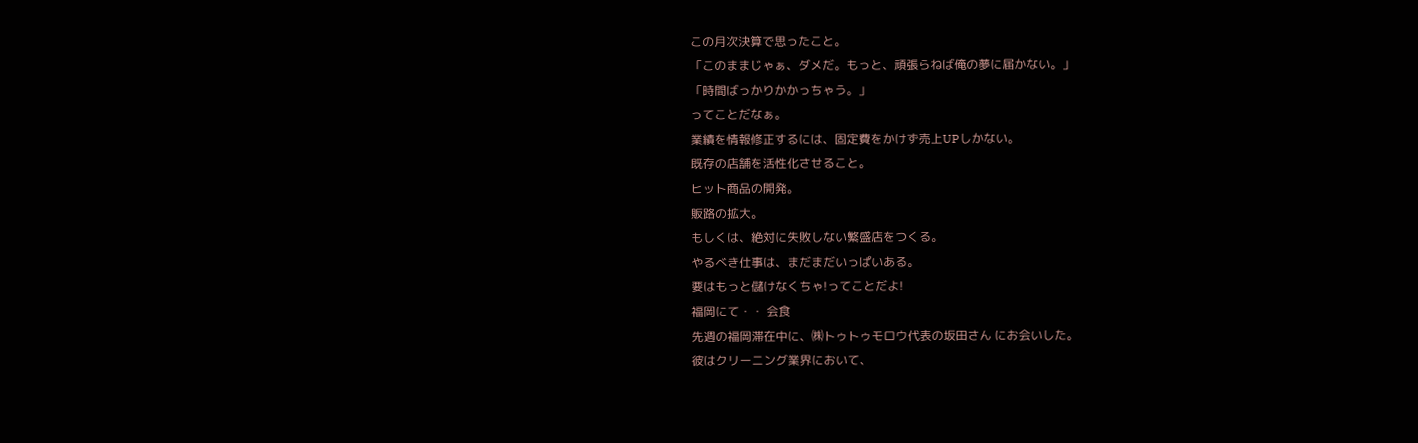この月次決算で思ったこと。
「このままじゃぁ、ダメだ。もっと、頑張らねば俺の夢に届かない。」
「時間ばっかりかかっちゃう。」
ってことだなぁ。
業績を情報修正するには、固定費をかけず売上UPしかない。
既存の店舗を活性化させること。
ヒット商品の開発。
販路の拡大。
もしくは、絶対に失敗しない繁盛店をつくる。
やるべき仕事は、まだまだいっぱいある。
要はもっと儲けなくちゃ!ってことだよ!
福岡にて・・ 会食
先週の福岡滞在中に、㈱トゥトゥモロウ代表の坂田さん にお会いした。
彼はクリーニング業界において、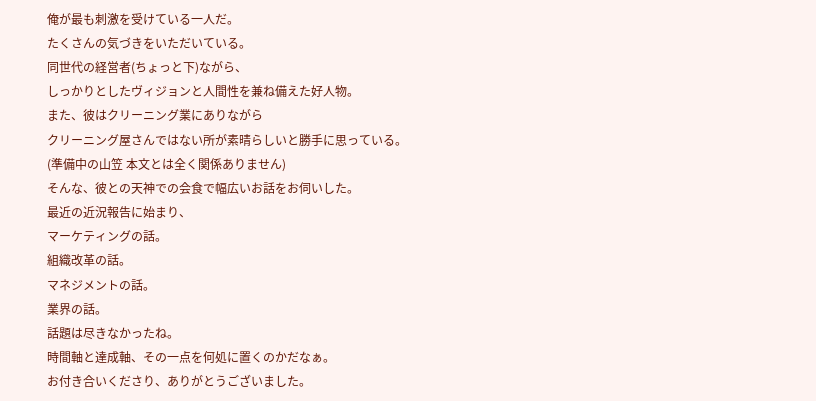俺が最も刺激を受けている一人だ。
たくさんの気づきをいただいている。
同世代の経営者(ちょっと下)ながら、
しっかりとしたヴィジョンと人間性を兼ね備えた好人物。
また、彼はクリーニング業にありながら
クリーニング屋さんではない所が素晴らしいと勝手に思っている。
(準備中の山笠 本文とは全く関係ありません)
そんな、彼との天神での会食で幅広いお話をお伺いした。
最近の近況報告に始まり、
マーケティングの話。
組織改革の話。
マネジメントの話。
業界の話。
話題は尽きなかったね。
時間軸と達成軸、その一点を何処に置くのかだなぁ。
お付き合いくださり、ありがとうございました。